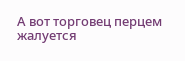А вот торговец перцем жалуется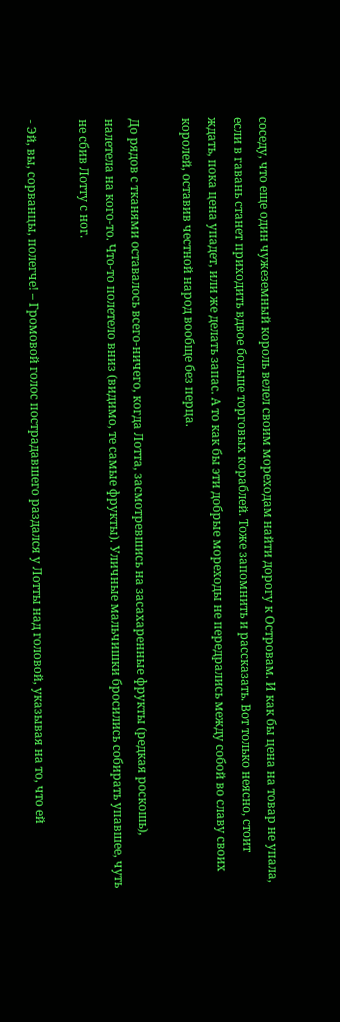соседу, что еще один чужеземный король велел своим мореходам найти дорогу к Островам. И как бы цена на товар не упала, если в гавань станет приходить вдвое больше торговых кораблей. Тоже запомнить и рассказать. Вот только неясно, стоит ждать, пока цена упадет, или же делать запас. А то как бы эти добрые мореходы не передрались между собой во славу своих королей, оставив честной народ вообще без перца.

До рядов с тканями оставалось всего-ничего, когда Лотта, засмотревшись на засахаренные фрукты (редкая роскошь), налетела на кого-то. Что-то полетело вниз (видимо, те самые фрукты). Уличные мальчишки бросились собирать упавшее, чуть не сбив Лотту с ног.

- Эй, вы, сорванцы, полегче! – Громовой голос пострадавшего раздался у Лотты над головой, указывая на то, что ей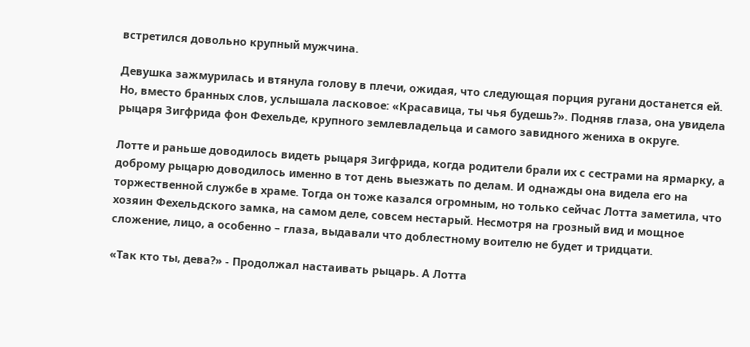встретился довольно крупный мужчина.

Девушка зажмурилась и втянула голову в плечи, ожидая, что следующая порция ругани достанется ей. Но, вместо бранных слов, услышала ласковое: «Красавица, ты чья будешь?». Подняв глаза, она увидела рыцаря Зигфрида фон Фехельде, крупного землевладельца и самого завидного жениха в округе.

Лотте и раньше доводилось видеть рыцаря Зигфрида, когда родители брали их с сестрами на ярмарку, а доброму рыцарю доводилось именно в тот день выезжать по делам. И однажды она видела его на торжественной службе в храме. Тогда он тоже казался огромным, но только сейчас Лотта заметила, что хозяин Фехельдского замка, на самом деле, совсем нестарый. Несмотря на грозный вид и мощное сложение, лицо, а особенно – глаза, выдавали что доблестному воителю не будет и тридцати.

«Так кто ты, дева?» - Продолжал настаивать рыцарь. А Лотта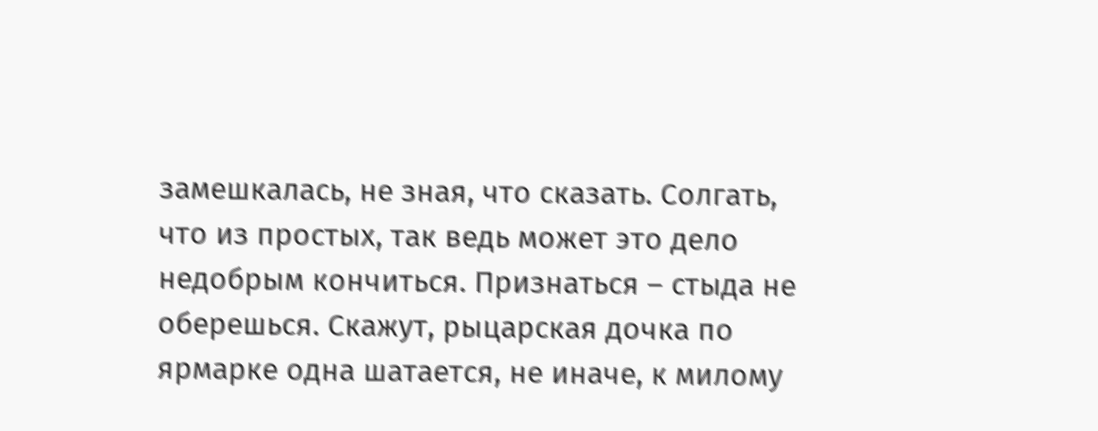замешкалась, не зная, что сказать. Солгать, что из простых, так ведь может это дело недобрым кончиться. Признаться – стыда не оберешься. Скажут, рыцарская дочка по ярмарке одна шатается, не иначе, к милому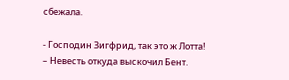сбежала.

- Господин Зигфрид, так это ж Лотта! – Невесть откуда выскочил Бент.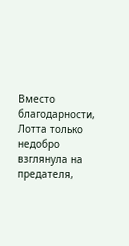Вместо благодарности, Лотта только недобро взглянула на предателя,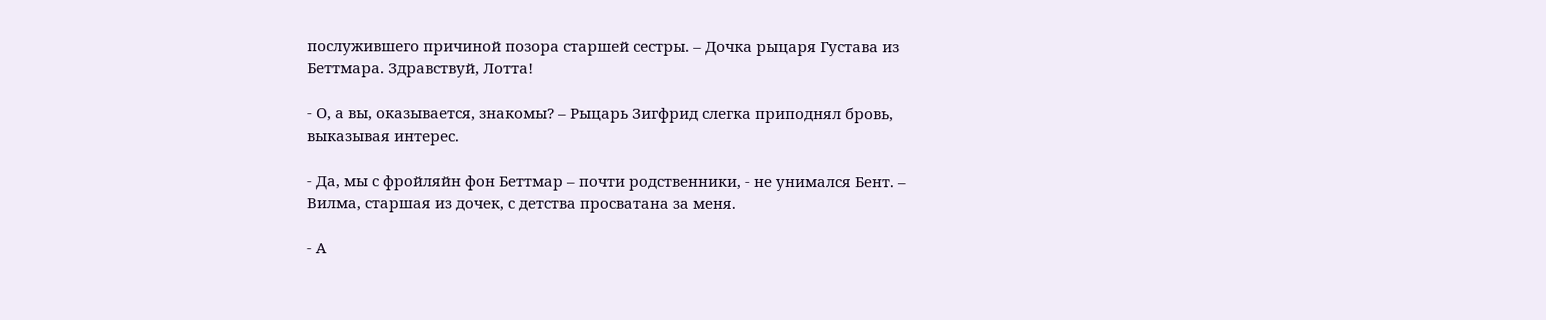послужившего причиной позора старшей сестры. – Дочка рыцаря Густава из Беттмара. Здравствуй, Лотта!

- О, а вы, оказывается, знакомы? – Рыцарь Зигфрид слегка приподнял бровь, выказывая интерес.

- Да, мы с фройляйн фон Беттмар – почти родственники, - не унимался Бент. –  Вилма, старшая из дочек, с детства просватана за меня.

- А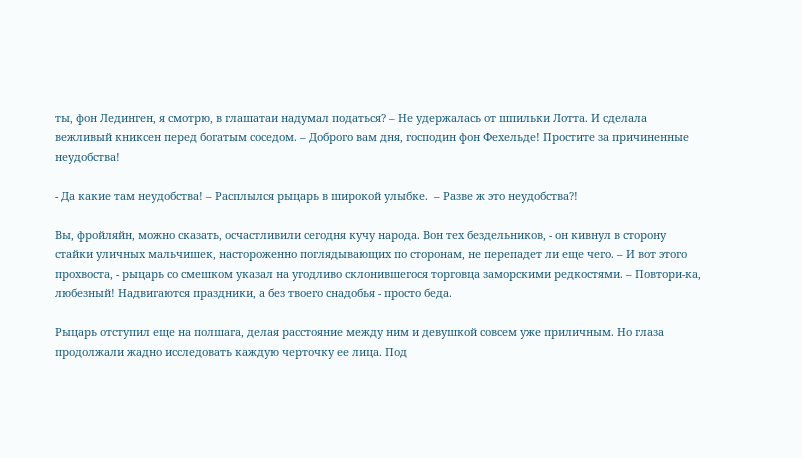ты, фон Лединген, я смотрю, в глашатаи надумал податься? – Не удержалась от шпильки Лотта. И сделала вежливый книксен перед богатым соседом. – Доброго вам дня, господин фон Фехельде! Простите за причиненные неудобства!

- Да какие там неудобства! – Расплылся рыцарь в широкой улыбке.  – Разве ж это неудобства?!

Вы, фройляйн, можно сказать, осчастливили сегодня кучу народа. Вон тех бездельников, - он кивнул в сторону стайки уличных мальчишек, настороженно поглядывающих по сторонам, не перепадет ли еще чего. – И вот этого прохвоста, - рыцарь со смешком указал на угодливо склонившегося торговца заморскими редкостями. – Повтори-ка, любезный! Надвигаются праздники, а без твоего снадобья - просто беда.

Рыцарь отступил еще на полшага, делая расстояние между ним и девушкой совсем уже приличным. Но глаза продолжали жадно исследовать каждую черточку ее лица. Под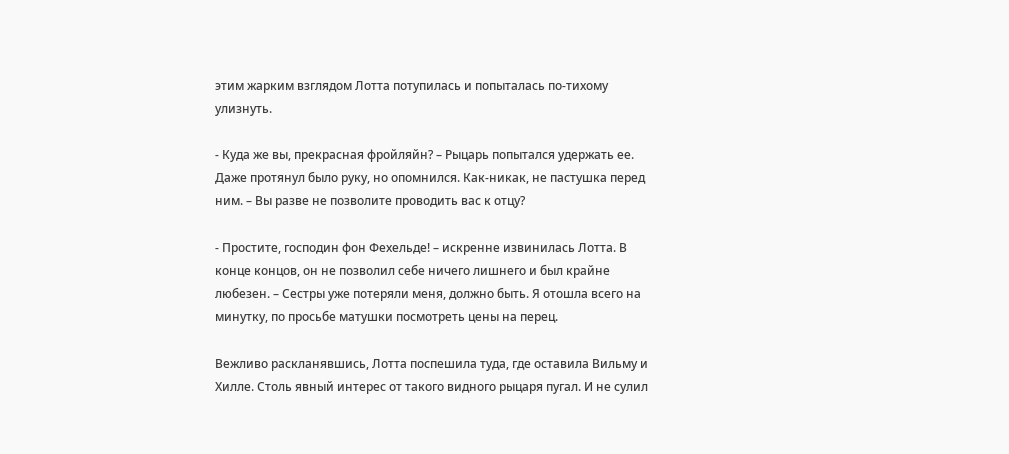этим жарким взглядом Лотта потупилась и попыталась по-тихому улизнуть.

- Куда же вы, прекрасная фройляйн? – Рыцарь попытался удержать ее. Даже протянул было руку, но опомнился. Как-никак, не пастушка перед ним. – Вы разве не позволите проводить вас к отцу?

- Простите, господин фон Фехельде! – искренне извинилась Лотта. В конце концов, он не позволил себе ничего лишнего и был крайне любезен. – Сестры уже потеряли меня, должно быть. Я отошла всего на минутку, по просьбе матушки посмотреть цены на перец.

Вежливо раскланявшись, Лотта поспешила туда, где оставила Вильму и Хилле. Столь явный интерес от такого видного рыцаря пугал. И не сулил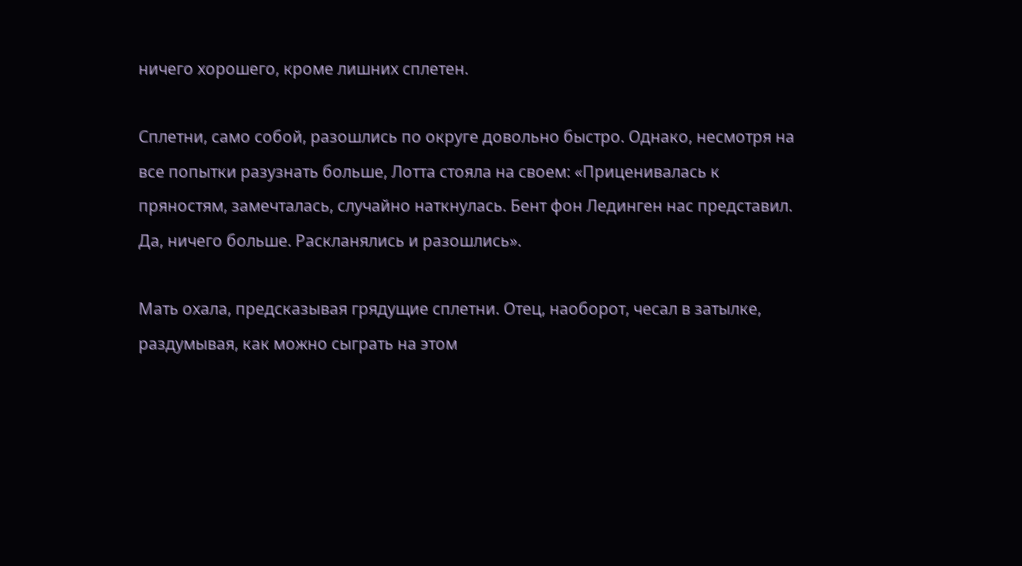ничего хорошего, кроме лишних сплетен.

Сплетни, само собой, разошлись по округе довольно быстро. Однако, несмотря на все попытки разузнать больше, Лотта стояла на своем: «Приценивалась к пряностям, замечталась, случайно наткнулась. Бент фон Лединген нас представил. Да, ничего больше. Раскланялись и разошлись».

Мать охала, предсказывая грядущие сплетни. Отец, наоборот, чесал в затылке, раздумывая, как можно сыграть на этом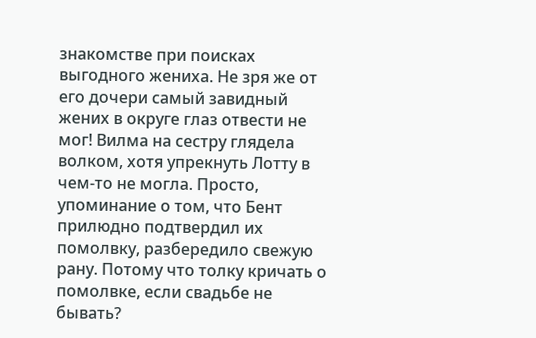знакомстве при поисках выгодного жениха. Не зря же от его дочери самый завидный жених в округе глаз отвести не мог! Вилма на сестру глядела волком, хотя упрекнуть Лотту в чем-то не могла. Просто, упоминание о том, что Бент прилюдно подтвердил их помолвку, разбередило свежую рану. Потому что толку кричать о помолвке, если свадьбе не бывать?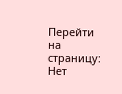Перейти на страницу:
Нет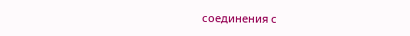соединения с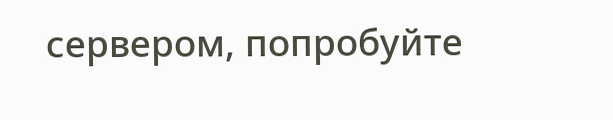сервером, попробуйте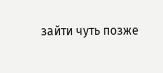зайти чуть позже